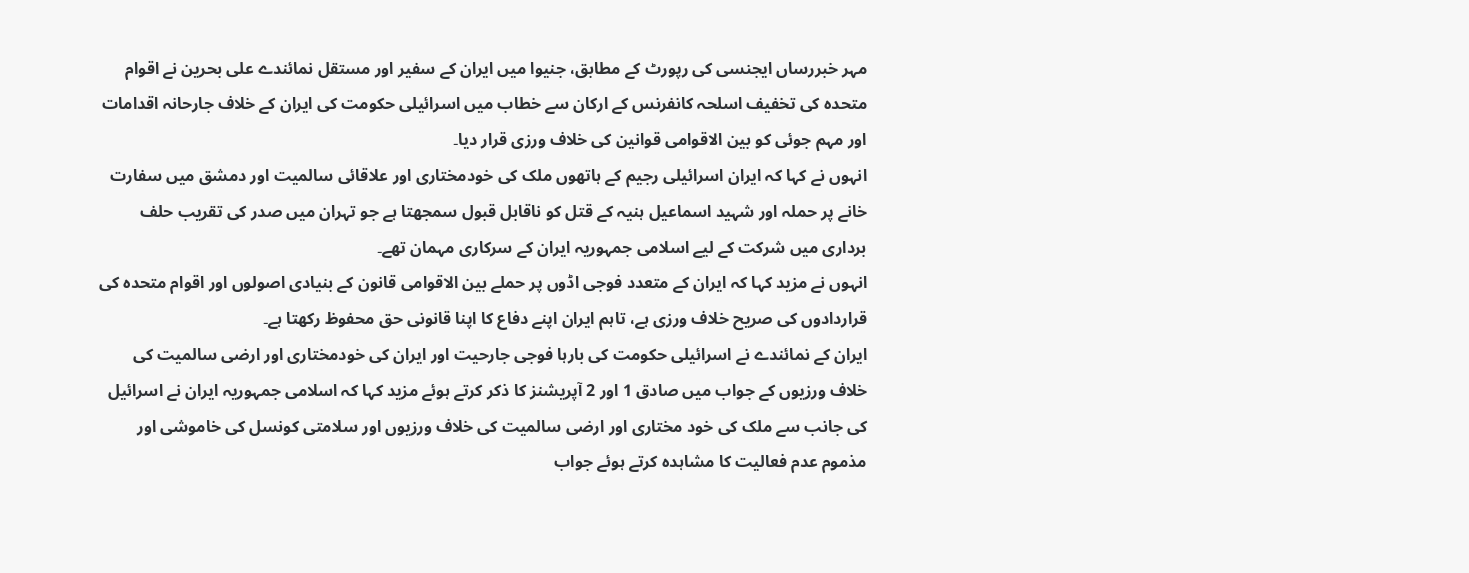مہر خبررساں ایجنسی کی رپورٹ کے مطابق، جنیوا میں ایران کے سفیر اور مستقل نمائندے علی بحرین نے اقوام متحدہ کی تخفیف اسلحہ کانفرنس کے ارکان سے خطاب میں اسرائیلی حکومت کی ایران کے خلاف جارحانہ اقدامات اور مہم جوئی کو بین الاقوامی قوانین کی خلاف ورزی قرار دیا۔
انہوں نے کہا کہ ایران اسرائیلی رجیم کے ہاتھوں ملک کی خودمختاری اور علاقائی سالمیت اور دمشق میں سفارت خانے پر حملہ اور شہید اسماعیل ہنیہ کے قتل کو ناقابل قبول سمجھتا ہے جو تہران میں صدر کی تقریب حلف برداری میں شرکت کے لیے اسلامی جمہوریہ ایران کے سرکاری مہمان تھے۔
انہوں نے مزید کہا کہ ایران کے متعدد فوجی اڈوں پر حملے بین الاقوامی قانون کے بنیادی اصولوں اور اقوام متحدہ کی قراردادوں کی صریح خلاف ورزی ہے، تاہم ایران اپنے دفاع کا اپنا قانونی حق محفوظ رکھتا ہے۔
ایران کے نمائندے نے اسرائیلی حکومت کی بارہا فوجی جارحیت اور ایران کی خودمختاری اور ارضی سالمیت کی خلاف ورزیوں کے جواب میں صادق 1 اور 2 آپریشنز کا ذکر کرتے ہوئے مزید کہا کہ اسلامی جمہوریہ ایران نے اسرائیل کی جانب سے ملک کی خود مختاری اور ارضی سالمیت کی خلاف ورزیوں اور سلامتی کونسل کی خاموشی اور مذموم عدم فعالیت کا مشاہدہ کرتے ہوئے جواب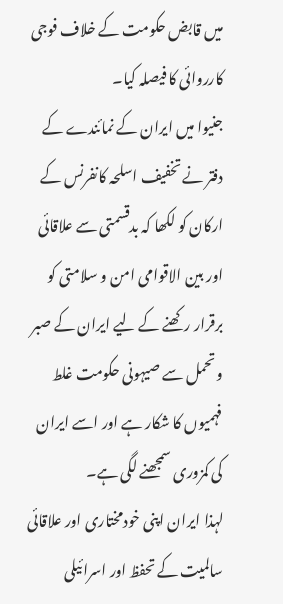میں قابض حکومت کے خلاف فوجی کارروائی کا فیصلہ کیا۔
جنیوا میں ایران کے نمائندے کے دفتر نے تخفیف اسلحہ کانفرنس کے ارکان کو لکھا کہ بدقسمتی سے علاقائی اور بین الاقوامی امن و سلامتی کو برقرار رکھنے کے لیے ایران کے صبر و تحمل سے صیہونی حکومت غلط فہمیوں کا شکار ہے اور اسے ایران کی کمزوری سمجھنے لگی ہے۔
لہذا ایران اپنی خودمختاری اور علاقائی سالمیت کے تحفظ اور اسرائیلی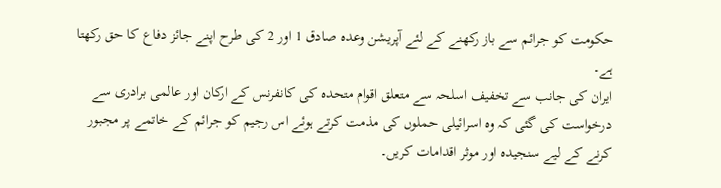حکومت کو جرائم سے باز رکھنے کے لئے آپریشن وعدہ صادق 1 اور 2 کی طرح اپنے جائز دفاع کا حق رکھتا ہے۔
ایران کی جانب سے تخفیف اسلحہ سے متعلق اقوام متحدہ کی کانفرنس کے ارکان اور عالمی برادری سے درخواست کی گئی کہ وہ اسرائیلی حملوں کی مذمت کرتے ہوئے اس رجیم کو جرائم کے خاتمے پر مجبور کرنے کے لیے سنجیدہ اور موثر اقدامات کریں۔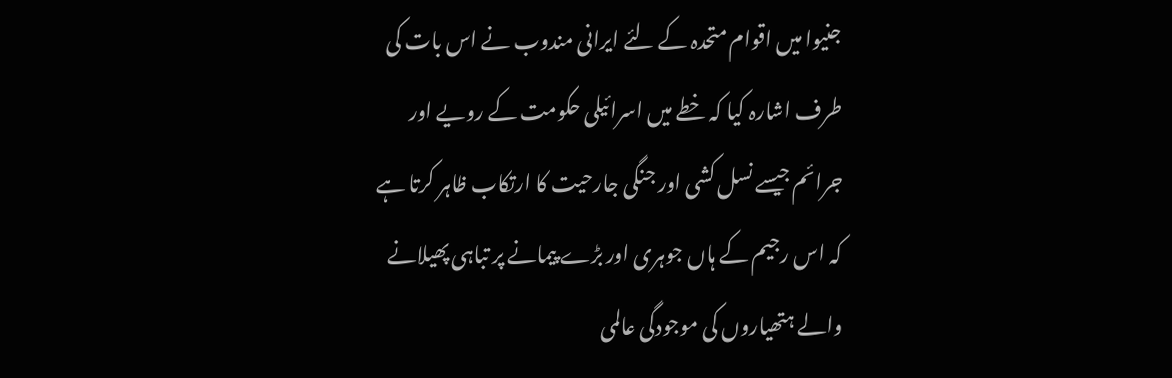جنیوا میں اقوام متحدہ کے لئے ایرانی مندوب نے اس بات کی طرف اشارہ کیا کہ خطے میں اسرائیلی حکومت کے رویے اور جرائم جیسے نسل کشی اور جنگی جارحیت کا ارتکاب ظاہر کرتا ہے کہ اس رجیم کے ہاں جوہری اور بڑے پیمانے پر تباہی پھیلانے والے ہتھیاروں کی موجودگی عالمی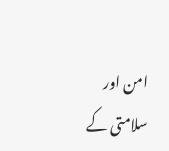امن اور سلامتی کے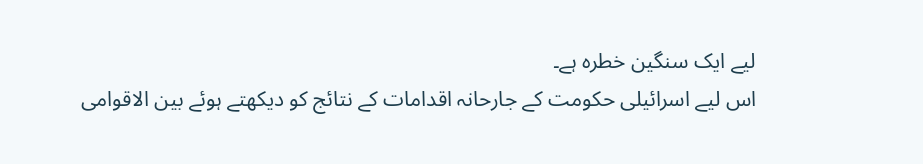لیے ایک سنگین خطرہ ہے۔
اس لیے اسرائیلی حکومت کے جارحانہ اقدامات کے نتائج کو دیکھتے ہوئے بین الاقوامی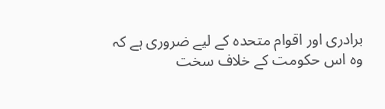برادری اور اقوام متحدہ کے لیے ضروری ہے کہ وہ اس حکومت کے خلاف سخت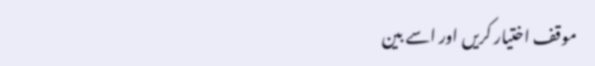موقف اختیار کریں اور اسے بین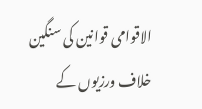الاقوامی قوانین کی سنگین خلاف ورزیوں کے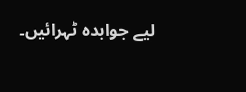لیے جوابدہ ٹہرائیں۔